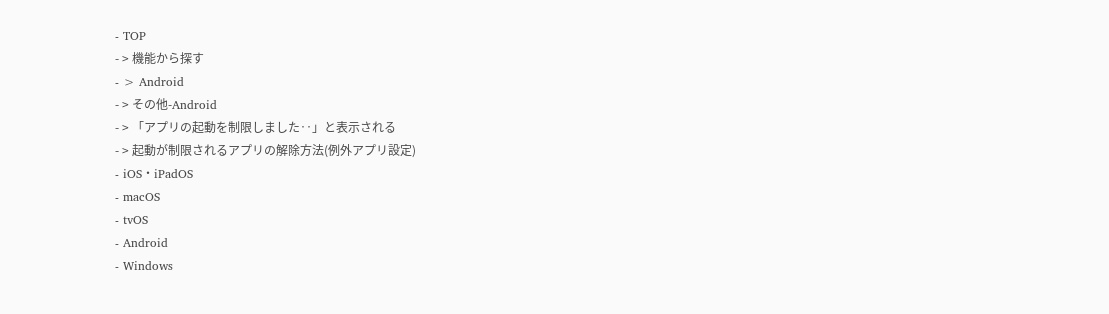- TOP
- > 機能から探す
- > Android
- > その他-Android
- > 「アプリの起動を制限しました‥」と表示される
- > 起動が制限されるアプリの解除方法(例外アプリ設定)
- iOS・iPadOS
- macOS
- tvOS
- Android
- Windows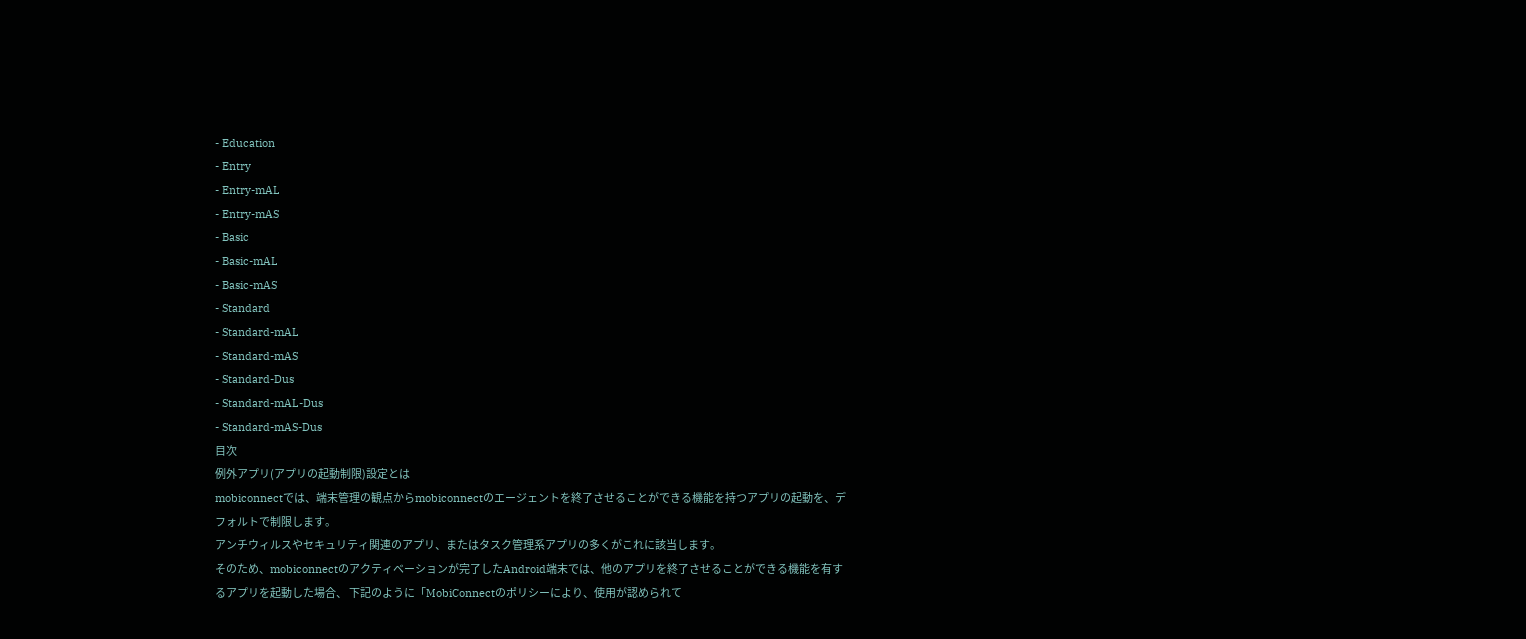- Education
- Entry
- Entry-mAL
- Entry-mAS
- Basic
- Basic-mAL
- Basic-mAS
- Standard
- Standard-mAL
- Standard-mAS
- Standard-Dus
- Standard-mAL-Dus
- Standard-mAS-Dus
目次
例外アプリ(アプリの起動制限)設定とは
mobiconnectでは、端末管理の観点からmobiconnectのエージェントを終了させることができる機能を持つアプリの起動を、デフォルトで制限します。
アンチウィルスやセキュリティ関連のアプリ、またはタスク管理系アプリの多くがこれに該当します。
そのため、mobiconnectのアクティベーションが完了したAndroid端末では、他のアプリを終了させることができる機能を有するアプリを起動した場合、 下記のように「MobiConnectのポリシーにより、使用が認められて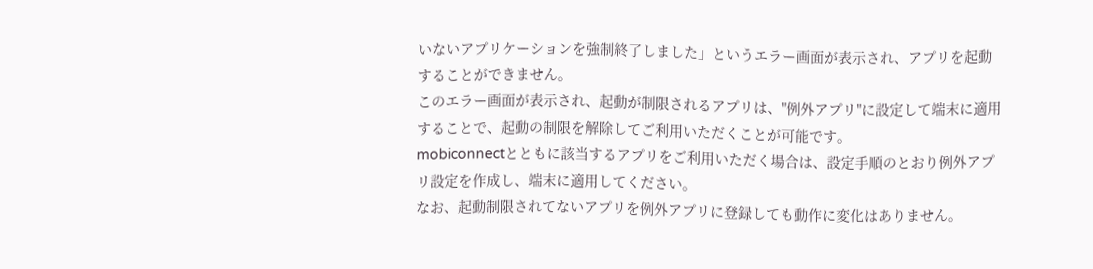いないアプリケーションを強制終了しました」というエラー画面が表示され、アプリを起動することができません。
このエラー画面が表示され、起動が制限されるアプリは、"例外アプリ"に設定して端末に適用することで、起動の制限を解除してご利用いただくことが可能です。
mobiconnectとともに該当するアプリをご利用いただく場合は、設定手順のとおり例外アプリ設定を作成し、端末に適用してください。
なお、起動制限されてないアプリを例外アプリに登録しても動作に変化はありません。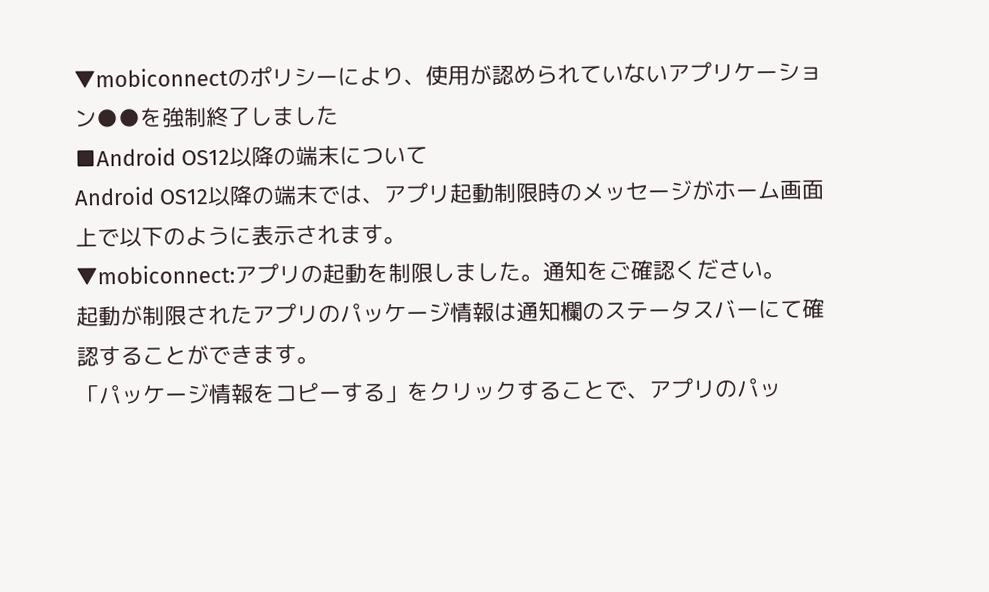▼mobiconnectのポリシーにより、使用が認められていないアプリケーション●●を強制終了しました
■Android OS12以降の端末について
Android OS12以降の端末では、アプリ起動制限時のメッセージがホーム画面上で以下のように表示されます。
▼mobiconnect:アプリの起動を制限しました。通知をご確認ください。
起動が制限されたアプリのパッケージ情報は通知欄のステータスバーにて確認することができます。
「パッケージ情報をコピーする」をクリックすることで、アプリのパッ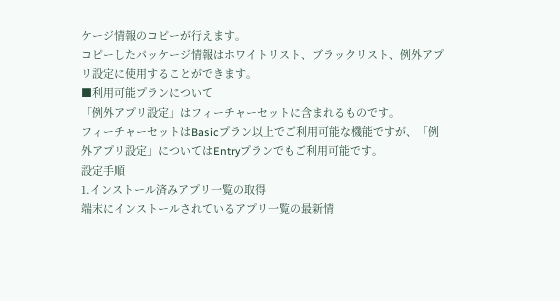ケージ情報のコピーが行えます。
コピーしたパッケージ情報はホワイトリスト、ブラックリスト、例外アプリ設定に使用することができます。
■利用可能プランについて
「例外アプリ設定」はフィーチャーセットに含まれるものです。
フィーチャーセットはBasicプラン以上でご利用可能な機能ですが、「例外アプリ設定」についてはEntryプランでもご利用可能です。
設定手順
1.インストール済みアプリ一覧の取得
端末にインストールされているアプリ一覧の最新情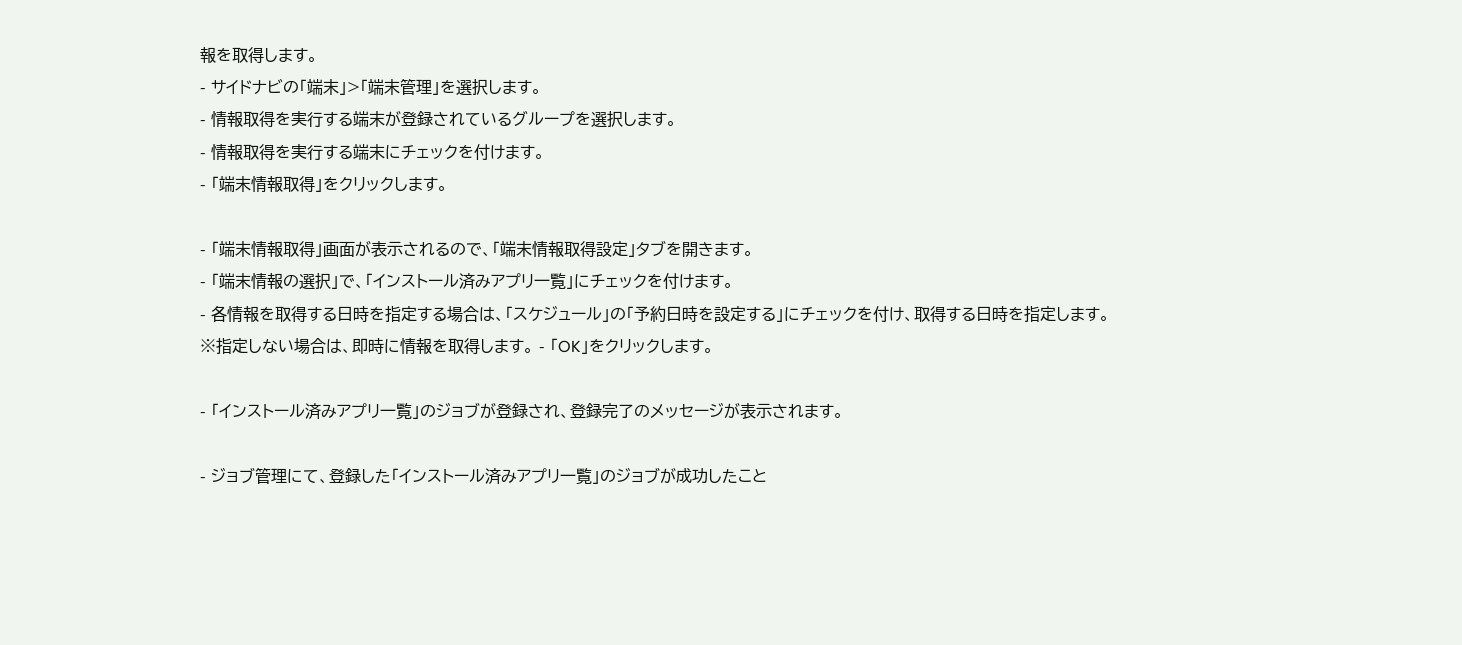報を取得します。
- サイドナビの「端末」>「端末管理」を選択します。
- 情報取得を実行する端末が登録されているグループを選択します。
- 情報取得を実行する端末にチェックを付けます。
- 「端末情報取得」をクリックします。

- 「端末情報取得」画面が表示されるので、「端末情報取得設定」タブを開きます。
- 「端末情報の選択」で、「インストール済みアプリ一覧」にチェックを付けます。
- 各情報を取得する日時を指定する場合は、「スケジュール」の「予約日時を設定する」にチェックを付け、取得する日時を指定します。
※指定しない場合は、即時に情報を取得します。 - 「OK」をクリックします。

- 「インストール済みアプリ一覧」のジョブが登録され、登録完了のメッセージが表示されます。

- ジョブ管理にて、登録した「インストール済みアプリ一覧」のジョブが成功したこと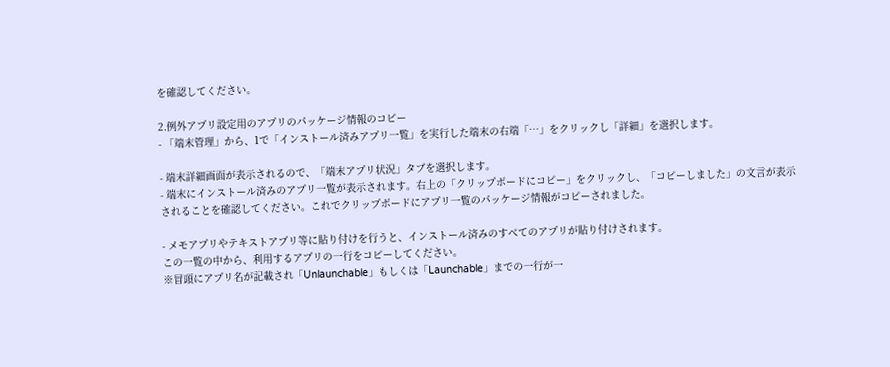を確認してください。

2.例外アプリ設定用のアプリのパッケージ情報のコピー
- 「端末管理」から、1で「インストール済みアプリ一覧」を実行した端末の右端「…」をクリックし「詳細」を選択します。

- 端末詳細画面が表示されるので、「端末アプリ状況」タブを選択します。
- 端末にインストール済みのアプリ一覧が表示されます。右上の「クリップボードにコピー」をクリックし、「コピーしました」の文言が表示されることを確認してください。これでクリップボードにアプリ一覧のパッケージ情報がコピーされました。

- メモアプリやテキストアプリ等に貼り付けを行うと、インストール済みのすべてのアプリが貼り付けされます。
この一覧の中から、利用するアプリの一行をコピーしてください。
※冒頭にアプリ名が記載され「Unlaunchable」もしくは「Launchable」までの一行が一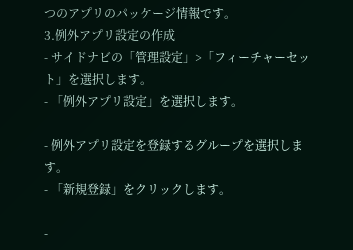つのアプリのパッケージ情報です。
3.例外アプリ設定の作成
- サイドナビの「管理設定」>「フィーチャーセット」を選択します。
- 「例外アプリ設定」を選択します。

- 例外アプリ設定を登録するグループを選択します。
- 「新規登録」をクリックします。

-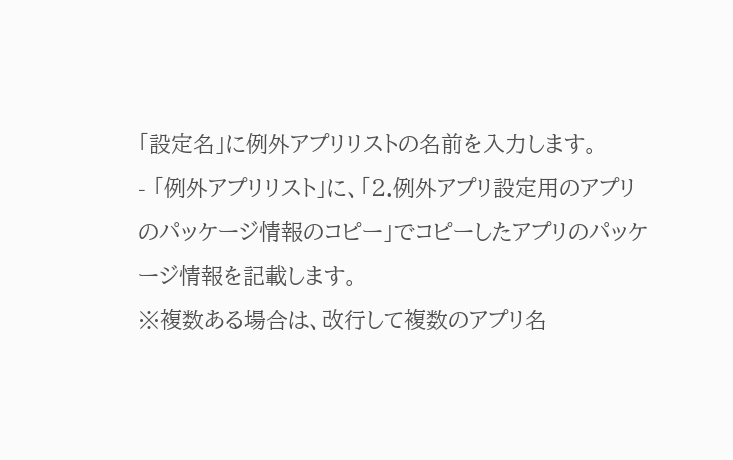「設定名」に例外アプリリストの名前を入力します。
- 「例外アプリリスト」に、「2.例外アプリ設定用のアプリのパッケージ情報のコピー」でコピーしたアプリのパッケージ情報を記載します。
※複数ある場合は、改行して複数のアプリ名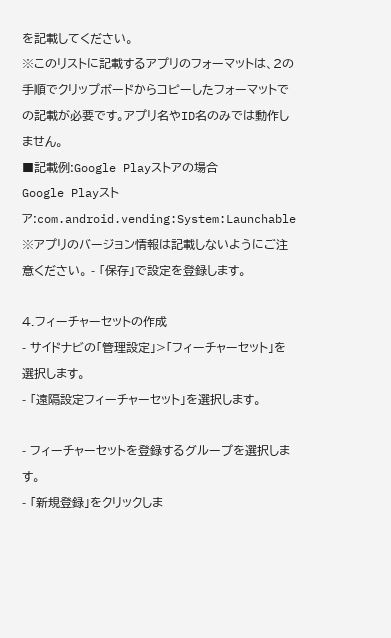を記載してください。
※このリストに記載するアプリのフォーマットは、2の手順でクリップボードからコピーしたフォーマットでの記載が必要です。アプリ名やID名のみでは動作しません。
■記載例:Google Playストアの場合
Google Playストア:com.android.vending:System:Launchable
※アプリのバージョン情報は記載しないようにご注意ください。 - 「保存」で設定を登録します。

4.フィーチャーセットの作成
- サイドナビの「管理設定」>「フィーチャーセット」を選択します。
- 「遠隔設定フィーチャーセット」を選択します。

- フィーチャーセットを登録するグループを選択します。
- 「新規登録」をクリックしま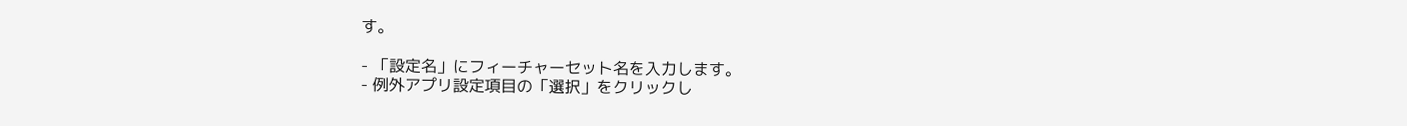す。

- 「設定名」にフィーチャーセット名を入力します。
- 例外アプリ設定項目の「選択」をクリックし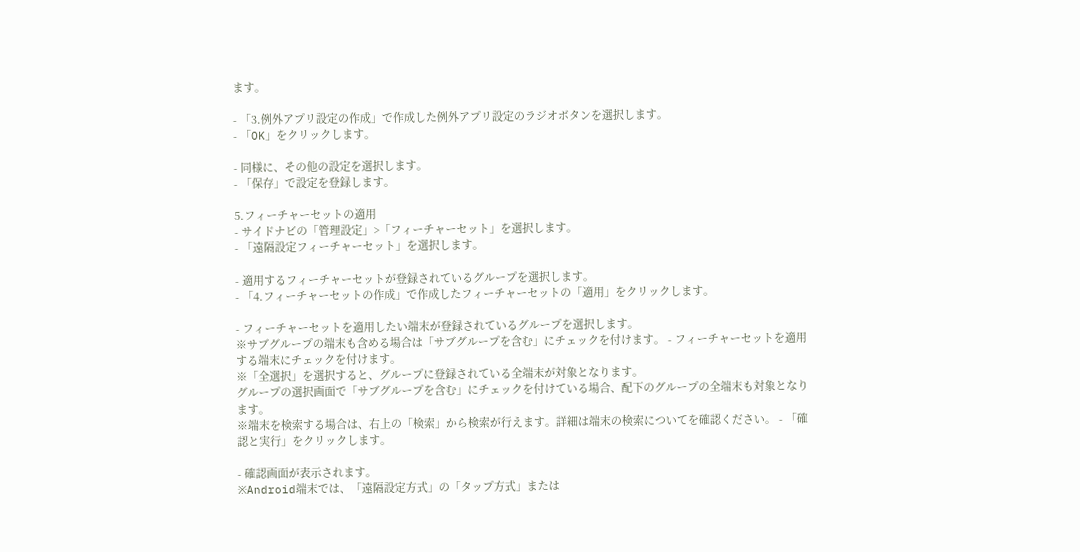ます。

- 「3.例外アプリ設定の作成」で作成した例外アプリ設定のラジオボタンを選択します。
- 「OK」をクリックします。

- 同様に、その他の設定を選択します。
- 「保存」で設定を登録します。

5.フィーチャーセットの適用
- サイドナビの「管理設定」>「フィーチャーセット」を選択します。
- 「遠隔設定フィーチャーセット」を選択します。

- 適用するフィーチャーセットが登録されているグループを選択します。
- 「4.フィーチャーセットの作成」で作成したフィーチャーセットの「適用」をクリックします。

- フィーチャーセットを適用したい端末が登録されているグループを選択します。
※サブグループの端末も含める場合は「サブグループを含む」にチェックを付けます。 - フィーチャーセットを適用する端末にチェックを付けます。
※「全選択」を選択すると、グループに登録されている全端末が対象となります。
グループの選択画面で「サブグループを含む」にチェックを付けている場合、配下のグループの全端末も対象となります。
※端末を検索する場合は、右上の「検索」から検索が行えます。詳細は端末の検索についてを確認ください。 - 「確認と実行」をクリックします。

- 確認画面が表示されます。
※Android端末では、「遠隔設定方式」の「タップ方式」または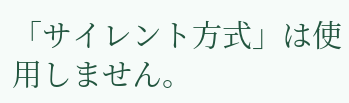「サイレント方式」は使用しません。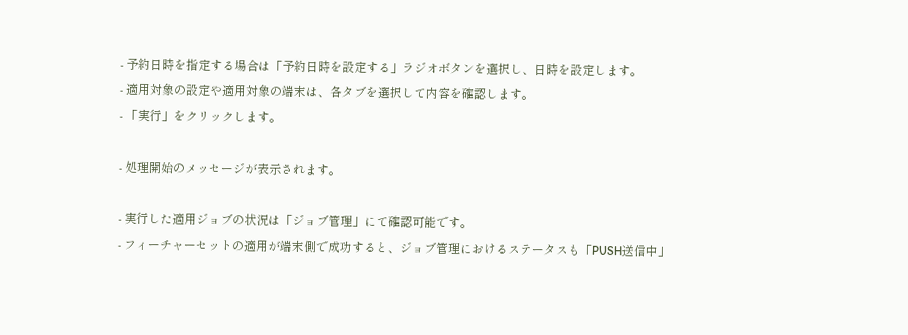- 予約日時を指定する場合は「予約日時を設定する」ラジオボタンを選択し、日時を設定します。
- 適用対象の設定や適用対象の端末は、各タブを選択して内容を確認します。
- 「実行」をクリックします。

- 処理開始のメッセージが表示されます。

- 実行した適用ジョブの状況は「ジョブ管理」にて確認可能です。
- フィーチャーセットの適用が端末側で成功すると、ジョブ管理におけるステータスも「PUSH送信中」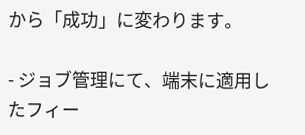から「成功」に変わります。

- ジョブ管理にて、端末に適用したフィー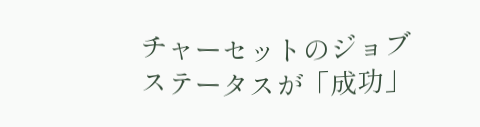チャーセットのジョブステータスが「成功」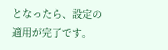となったら、設定の適用が完了です。